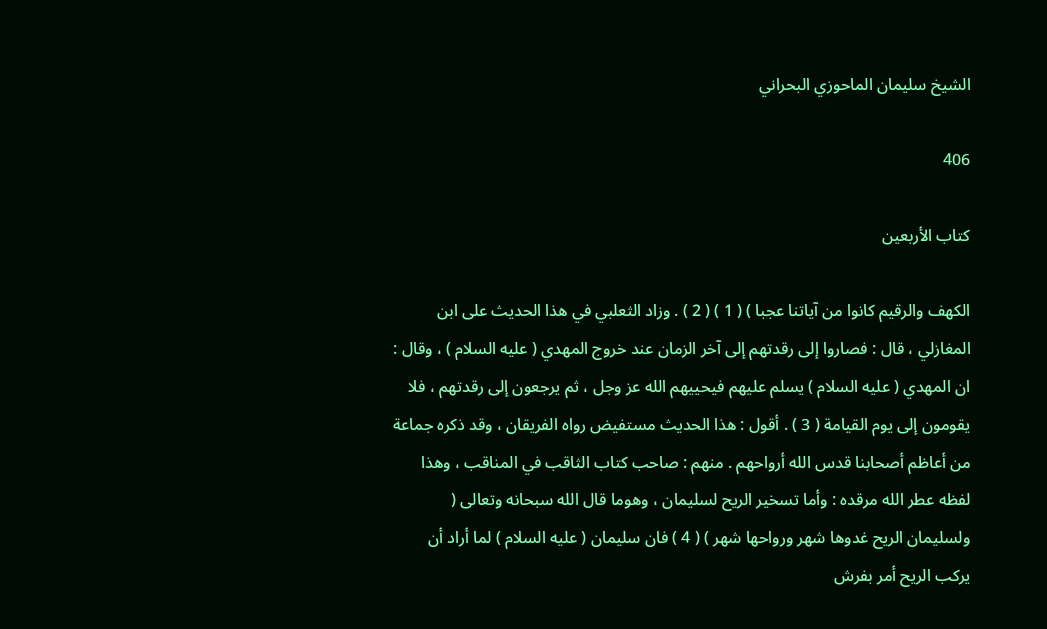الشيخ سليمان الماحوزي البحراني

406

كتاب الأربعين

الكهف والرقيم كانوا من آياتنا عجبا ) ( 1 ) ( 2 ) . وزاد الثعلبي في هذا الحديث على ابن المغازلي ، قال : فصاروا إلى رقدتهم إلى آخر الزمان عند خروج المهدي ( عليه السلام ) ، وقال : ان المهدي ( عليه السلام ) يسلم عليهم فيحييهم الله عز وجل ، ثم يرجعون إلى رقدتهم ، فلا يقومون إلى يوم القيامة ( 3 ) . أقول : هذا الحديث مستفيض رواه الفريقان ، وقد ذكره جماعة من أعاظم أصحابنا قدس الله أرواحهم . منهم : صاحب كتاب الثاقب في المناقب ، وهذا لفظه عطر الله مرقده : وأما تسخير الريح لسليمان ، وهوما قال الله سبحانه وتعالى ( ولسليمان الريح غدوها شهر ورواحها شهر ) ( 4 ) فان سليمان ( عليه السلام ) لما أراد أن يركب الريح أمر بفرش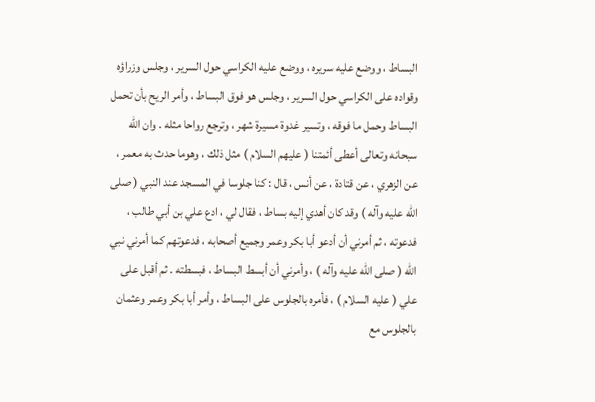البساط ، ووضع عليه سريره ، ووضع عليه الكراسي حول السرير ، وجلس وزراؤه وقواده على الكراسي حول السرير ، وجلس هو فوق البساط ، وأمر الريح بأن تحمل البساط وحمل ما فوقه ، وتسير غدوة مسيرة شهر ، وترجع رواحا مثله . وان الله سبحانه وتعالى أعطى أئمتنا ( عليهم السلام ) مثل ذلك ، وهوما حدث به معمر ، عن الزهري ، عن قتادة ، عن أنس ، قال : كنا جلوسا في المسجد عند النبي ( صلى الله عليه وآله ) وقد كان أهدي إليه بساط ، فقال لي ، ادع علي بن أبي طالب ، فدعوته ، ثم أمرني أن أدعو أبا بكر وعمر وجميع أصحابه ، فدعوتهم كما أمرني نبي الله ( صلى الله عليه وآله ) ، وأمرني أن أبسط البساط ، فبسطته . ثم أقبل على علي ( عليه السلام ) ، فأمره بالجلوس على البساط ، وأمر أبا بكر وعمر وعثمان بالجلوس مع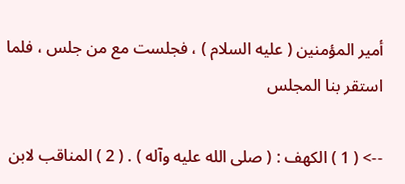أمير المؤمنين ( عليه السلام ) ، فجلست مع من جلس ، فلما استقر بنا المجلس

--> ( 1 ) الكهف : ( صلى الله عليه وآله ) . ( 2 ) المناقب لابن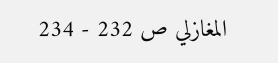المغازلي ص 232 - 234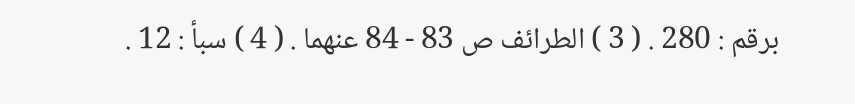برقم : 280 . ( 3 ) الطرائف ص 83 - 84 عنهما . ( 4 ) سبأ : 12 .